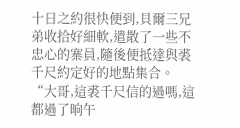十日之約很快便到,貝爾三兄弟收拾好細軟,遣散了一些不忠心的寨員,隨後便抵達與裘千尺約定好的地點集合。
“大哥,這裘千尺信的過嗎,這都過了晌午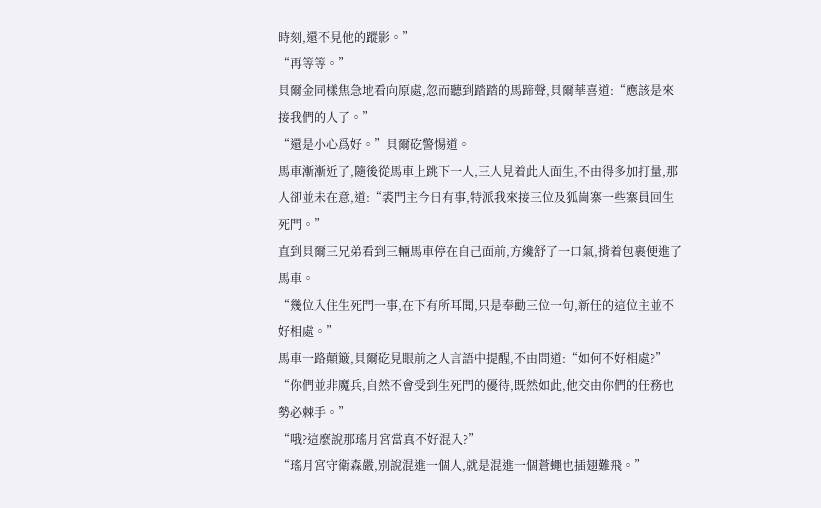時刻,還不見他的蹤影。”
“再等等。”
貝爾金同樣焦急地看向原處,忽而聽到踏踏的馬蹄聲,貝爾華喜道:“應該是來接我們的人了。”
“還是小心爲好。”貝爾矻警惕道。
馬車漸漸近了,隨後從馬車上跳下一人,三人見着此人面生,不由得多加打量,那人卻並未在意,道:“裘門主今日有事,特派我來接三位及狐崗寨一些寨員回生死門。”
直到貝爾三兄弟看到三輛馬車停在自己面前,方纔舒了一口氣,揹着包裹便進了馬車。
“幾位入住生死門一事,在下有所耳聞,只是奉勸三位一句,新任的這位主並不好相處。”
馬車一路顛簸,貝爾矻見眼前之人言語中提醒,不由問道:“如何不好相處?”
“你們並非魔兵,自然不會受到生死門的優待,既然如此,他交由你們的任務也勢必棘手。”
“哦?這麼說那瑤月宮當真不好混入?”
“瑤月宮守衛森嚴,別說混進一個人,就是混進一個蒼蠅也插翅難飛。”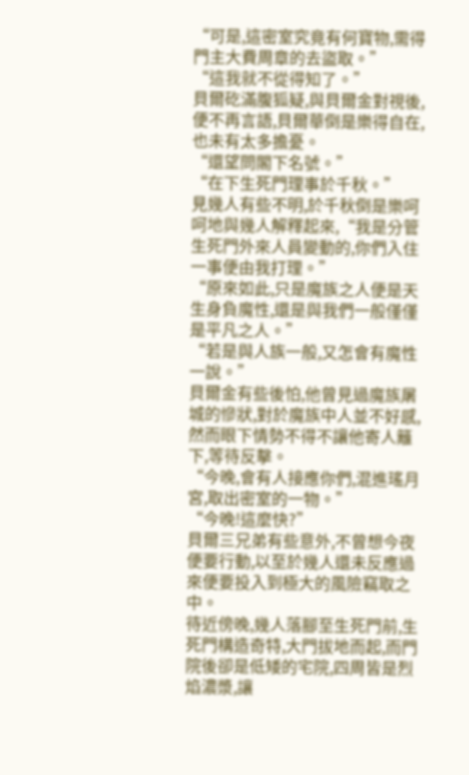“可是,這密室究竟有何寶物,需得門主大費周章的去盜取。”
“這我就不從得知了。”
貝爾矻滿腹狐疑,與貝爾金對視後,便不再言語,貝爾華倒是樂得自在,也未有太多擔憂。
“還望問閣下名號。”
“在下生死門理事於千秋。”
見幾人有些不明,於千秋倒是樂呵呵地與幾人解釋起來,“我是分管生死門外來人員變動的,你們入住一事便由我打理。”
“原來如此,只是魔族之人便是天生身負魔性,還是與我們一般僅僅是平凡之人。”
“若是與人族一般,又怎會有魔性一說。”
貝爾金有些後怕,他曾見過魔族屠城的慘狀,對於魔族中人並不好感,然而眼下情勢不得不讓他寄人籬下,等待反擊。
“今晚,會有人接應你們,混進瑤月宮,取出密室的一物。”
“今晚!這麼快?”
貝爾三兄弟有些意外,不曾想今夜便要行動,以至於幾人還未反應過來便要投入到極大的風險竊取之中。
待近傍晚,幾人落腳至生死門前,生死門構造奇特,大門拔地而起,而門院後卻是低矮的宅院,四周皆是烈焰濃漿,讓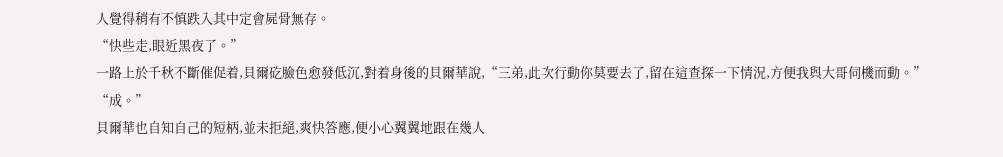人覺得稍有不慎跌入其中定會屍骨無存。
“快些走,眼近黑夜了。”
一路上於千秋不斷催促着,貝爾矻臉色愈發低沉,對着身後的貝爾華說,“三弟,此次行動你莫要去了,留在這查探一下情況,方便我與大哥伺機而動。”
“成。”
貝爾華也自知自己的短柄,並未拒絕,爽快答應,便小心翼翼地跟在幾人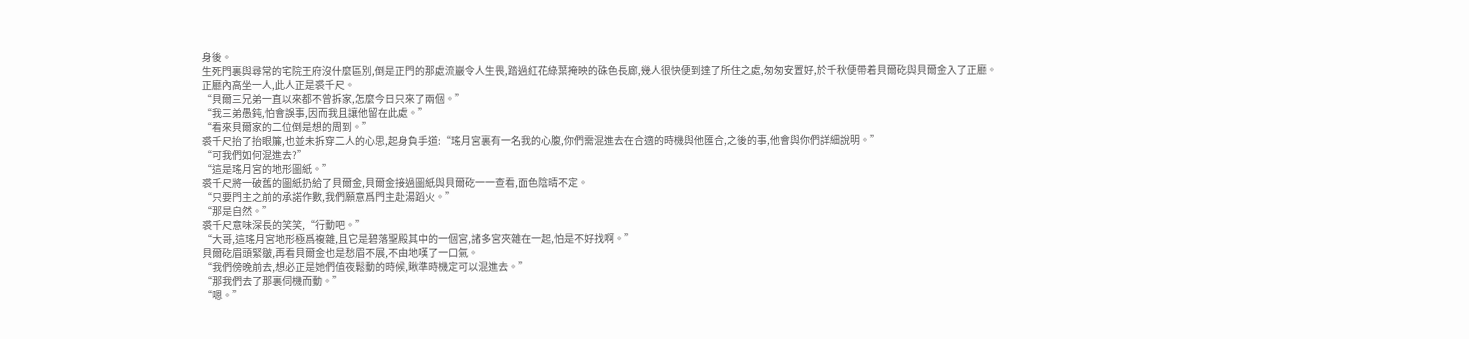身後。
生死門裏與尋常的宅院王府沒什麼區別,倒是正門的那處流巖令人生畏,踏過紅花綠葉掩映的硃色長廊,幾人很快便到達了所住之處,匆匆安置好,於千秋便帶着貝爾矻與貝爾金入了正廳。
正廳內高坐一人,此人正是裘千尺。
“貝爾三兄弟一直以來都不曾拆家,怎麼今日只來了兩個。”
“我三弟愚鈍,怕會誤事,因而我且讓他留在此處。”
“看來貝爾家的二位倒是想的周到。”
裘千尺抬了抬眼簾,也並未拆穿二人的心思,起身負手道:“瑤月宮裏有一名我的心腹,你們需混進去在合適的時機與他匯合,之後的事,他會與你們詳細說明。”
“可我們如何混進去?”
“這是瑤月宮的地形圖紙。”
裘千尺將一破舊的圖紙扔給了貝爾金,貝爾金接過圖紙與貝爾矻一一查看,面色陰晴不定。
“只要門主之前的承諾作數,我們願意爲門主赴湯蹈火。”
“那是自然。”
裘千尺意味深長的笑笑,“行動吧。”
“大哥,這瑤月宮地形極爲複雜,且它是碧落聖殿其中的一個宮,諸多宮夾雜在一起,怕是不好找啊。”
貝爾矻眉頭緊皺,再看貝爾金也是愁眉不展,不由地嘆了一口氣。
“我們傍晚前去,想必正是她們值夜鬆動的時候,瞅準時機定可以混進去。”
“那我們去了那裏伺機而動。”
“嗯。”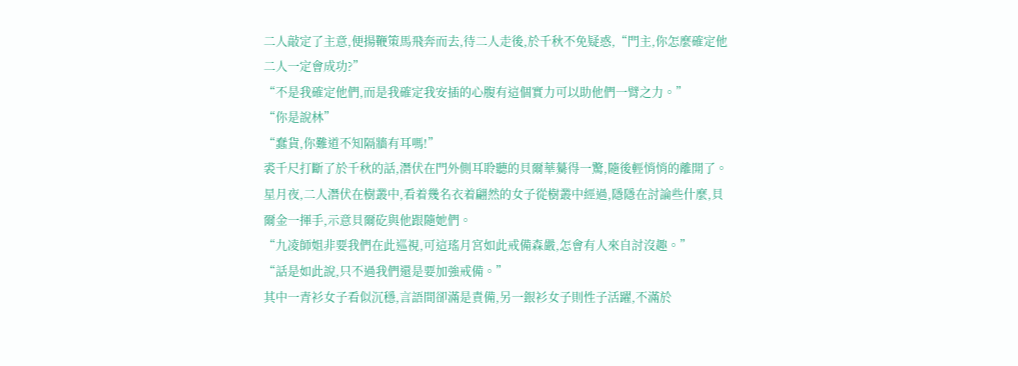二人敲定了主意,便揚鞭策馬飛奔而去,待二人走後,於千秋不免疑惑,“門主,你怎麼確定他二人一定會成功?”
“不是我確定他們,而是我確定我安插的心腹有這個實力可以助他們一臂之力。”
“你是說林”
“蠢貨,你難道不知隔牆有耳嗎!”
裘千尺打斷了於千秋的話,潛伏在門外側耳聆聽的貝爾華驀得一驚,隨後輕悄悄的離開了。
星月夜,二人潛伏在樹叢中,看着幾名衣着翩然的女子從樹叢中經過,隱隱在討論些什麼,貝爾金一揮手,示意貝爾矻與他跟隨她們。
“九凌師姐非要我們在此巡視,可這瑤月宮如此戒備森嚴,怎會有人來自討沒趣。”
“話是如此說,只不過我們還是要加強戒備。”
其中一青衫女子看似沉穩,言語間卻滿是責備,另一銀衫女子則性子活躍,不滿於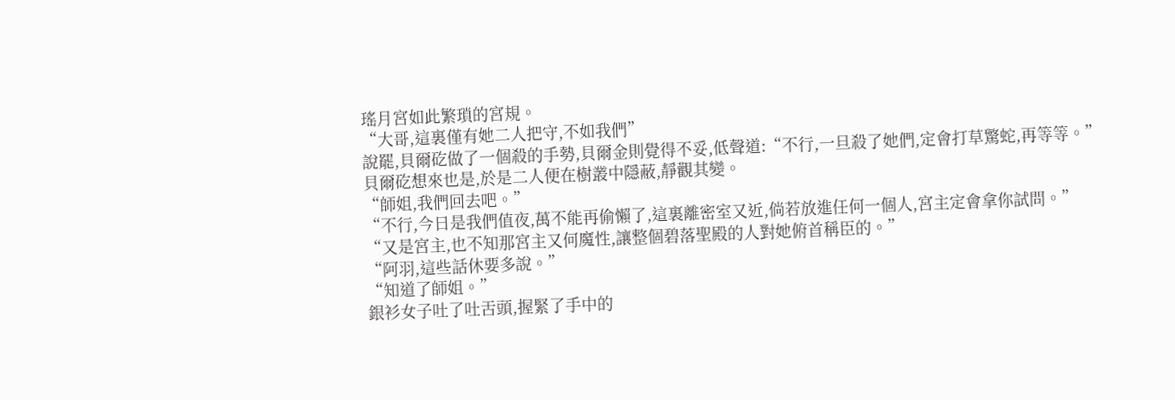瑤月宮如此繁瑣的宮規。
“大哥,這裏僅有她二人把守,不如我們”
說罷,貝爾矻做了一個殺的手勢,貝爾金則覺得不妥,低聲道:“不行,一旦殺了她們,定會打草驚蛇,再等等。”
貝爾矻想來也是,於是二人便在樹叢中隱蔽,靜觀其變。
“師姐,我們回去吧。”
“不行,今日是我們值夜,萬不能再偷懶了,這裏離密室又近,倘若放進任何一個人,宮主定會拿你試問。”
“又是宮主,也不知那宮主又何魔性,讓整個碧落聖殿的人對她俯首稱臣的。”
“阿羽,這些話休要多說。”
“知道了師姐。”
銀衫女子吐了吐舌頭,握緊了手中的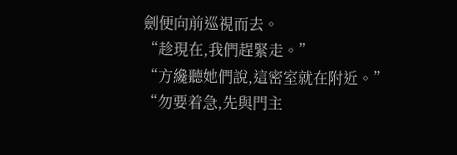劍便向前巡視而去。
“趁現在,我們趕緊走。”
“方纔聽她們說,這密室就在附近。”
“勿要着急,先與門主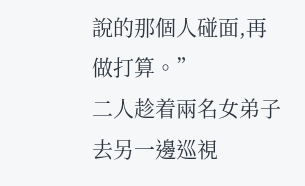說的那個人碰面,再做打算。”
二人趁着兩名女弟子去另一邊巡視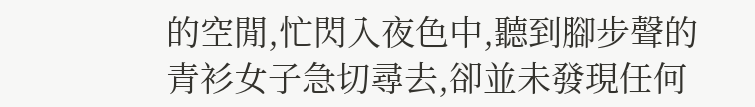的空閒,忙閃入夜色中,聽到腳步聲的青衫女子急切尋去,卻並未發現任何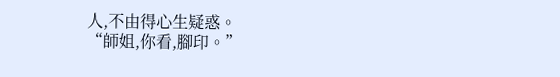人,不由得心生疑惑。
“師姐,你看,腳印。”